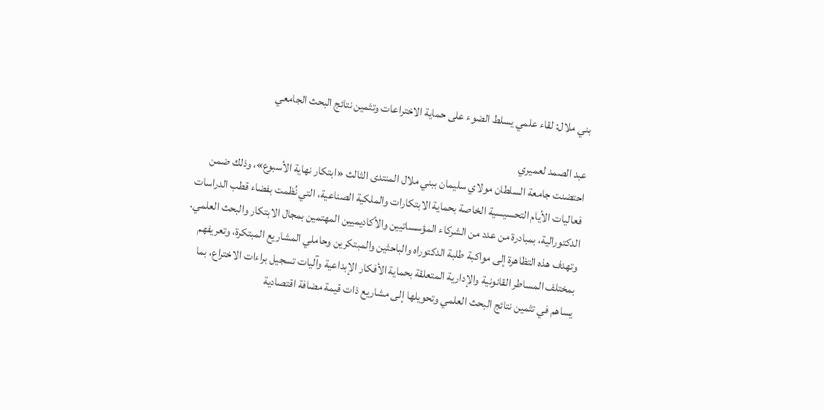بني ملال: لقاء علمي يسلط الضوء على حماية الاختراعات وتثمين نتائج البحث الجامعي

عبد الصمد لعميري
احتضنت جامعة السلطان مولاي سليمان ببني ملال المنتدى الثالث «ابتكار نهاية الأسبوع»، وذلك ضمن فعاليات الأيام التحسيسية الخاصة بحماية الابتكارات والملكية الصناعية، التي نُظمت بفضاء قطب الدراسات الدكتورالية، بمبادرة من عدد من الشركاء المؤسساتيين والأكاديميين المهتمين بمجال الابتكار والبحث العلمي.
وتهدف هذه التظاهرة إلى مواكبة طلبة الدكتوراه والباحثين والمبتكرين وحاملي المشاريع المبتكرة، وتعريفهم بمختلف المساطر القانونية والإدارية المتعلقة بحماية الأفكار الإبداعية وآليات تسجيل براءات الاختراع، بما يساهم في تثمين نتائج البحث العلمي وتحويلها إلى مشاريع ذات قيمة مضافة اقتصادية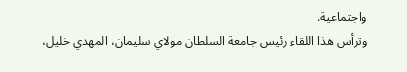واجتماعية.
وترأس هذا اللقاء رئيس جامعة السلطان مولاي سليمان، المهدي خليل،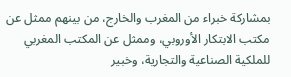بمشاركة خبراء من المغرب والخارج، من بينهم ممثل عن مكتب الابتكار الأوروبي، وممثل عن المكتب المغربي للملكية الصناعية والتجارية، وخبير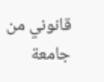قانوني من جامعة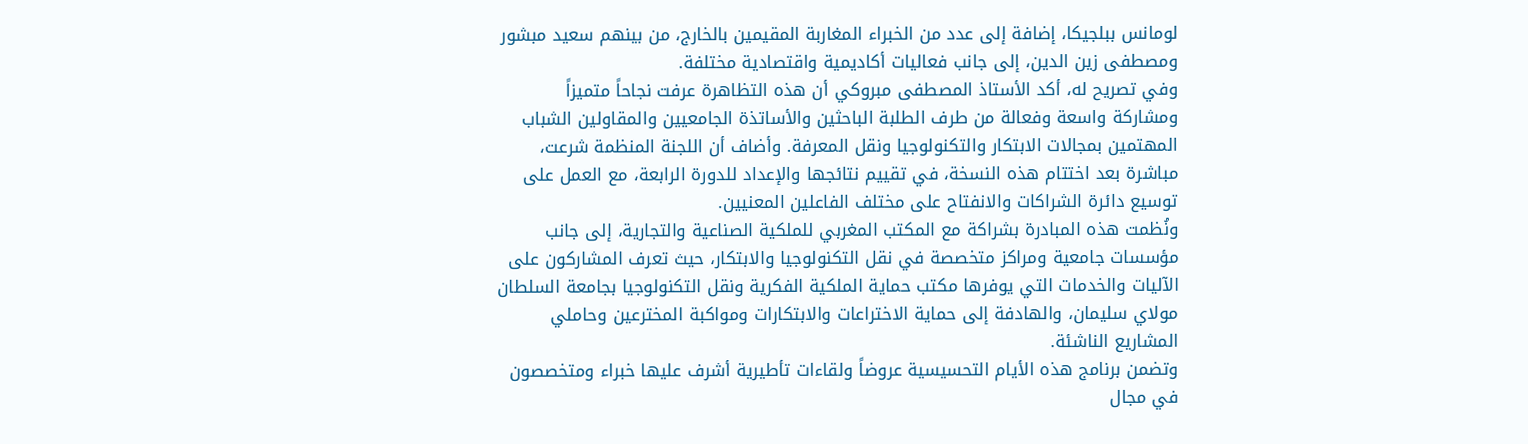لومانس ببلجيكا، إضافة إلى عدد من الخبراء المغاربة المقيمين بالخارج، من بينهم سعيد مبشور ومصطفى زين الدين، إلى جانب فعاليات أكاديمية واقتصادية مختلفة.
وفي تصريح له، أكد الأستاذ المصطفى مبروكي أن هذه التظاهرة عرفت نجاحاً متميزاً ومشاركة واسعة وفعالة من طرف الطلبة الباحثين والأساتذة الجامعيين والمقاولين الشباب المهتمين بمجالات الابتكار والتكنولوجيا ونقل المعرفة. وأضاف أن اللجنة المنظمة شرعت، مباشرة بعد اختتام هذه النسخة، في تقييم نتائجها والإعداد للدورة الرابعة، مع العمل على توسيع دائرة الشراكات والانفتاح على مختلف الفاعلين المعنيين.
ونُظمت هذه المبادرة بشراكة مع المكتب المغربي للملكية الصناعية والتجارية، إلى جانب مؤسسات جامعية ومراكز متخصصة في نقل التكنولوجيا والابتكار، حيث تعرف المشاركون على الآليات والخدمات التي يوفرها مكتب حماية الملكية الفكرية ونقل التكنولوجيا بجامعة السلطان مولاي سليمان، والهادفة إلى حماية الاختراعات والابتكارات ومواكبة المخترعين وحاملي المشاريع الناشئة.
وتضمن برنامج هذه الأيام التحسيسية عروضاً ولقاءات تأطيرية أشرف عليها خبراء ومتخصصون في مجال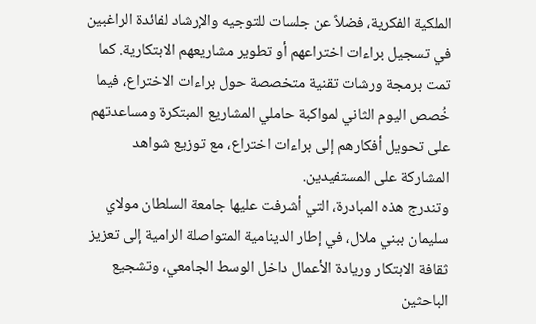الملكية الفكرية، فضلاً عن جلسات للتوجيه والإرشاد لفائدة الراغبين في تسجيل براءات اختراعهم أو تطوير مشاريعهم الابتكارية. كما تمت برمجة ورشات تقنية متخصصة حول براءات الاختراع، فيما خُصص اليوم الثاني لمواكبة حاملي المشاريع المبتكرة ومساعدتهم على تحويل أفكارهم إلى براءات اختراع، مع توزيع شواهد المشاركة على المستفيدين.
وتندرج هذه المبادرة، التي أشرفت عليها جامعة السلطان مولاي سليمان ببني ملال، في إطار الدينامية المتواصلة الرامية إلى تعزيز ثقافة الابتكار وريادة الأعمال داخل الوسط الجامعي، وتشجيع الباحثين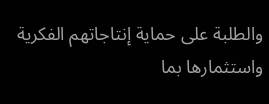والطلبة على حماية إنتاجاتهم الفكرية واستثمارها بما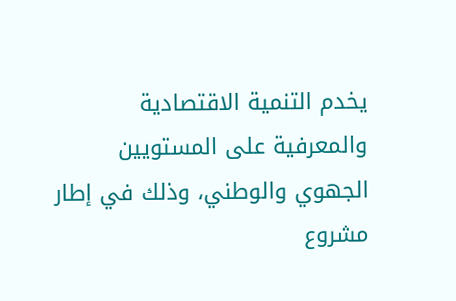يخدم التنمية الاقتصادية والمعرفية على المستويين الجهوي والوطني، وذلك في إطار مشروع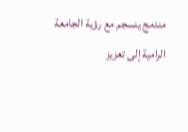مندمج ينسجم مع رؤية الجامعة الرامية إلى تعزيز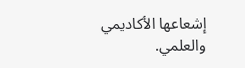إشعاعها الأكاديمي والعلمي.